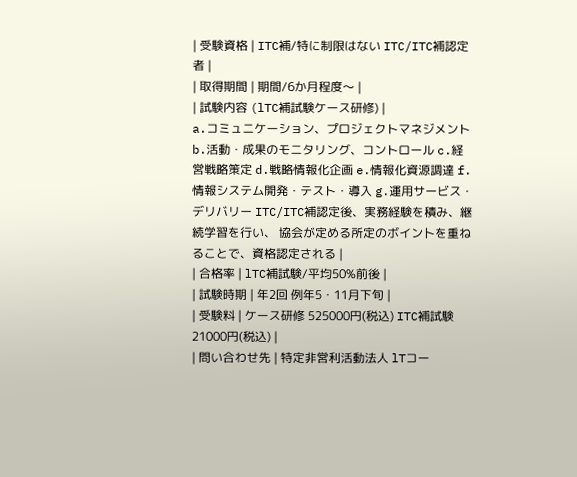| 受験資格 | ITC補/特に制限はない ITC/ITC補認定者 |
| 取得期間 | 期間/6か月程度〜 |
| 試験内容 (lTC補試験ケース研修) |
a.コミュニケーション、プロジェクトマネジメント b.活動・成果のモニタリング、コントロール c.経営戦略策定 d.戦略情報化企画 e.情報化資源調達 f.情報システム開発・テスト・導入 g.運用サービス・デリバリー ITC/ITC補認定後、実務経験を積み、継続学習を行い、 協会が定める所定のボイン卜を重ねることで、資格認定される |
| 合格率 | lTC補試験/平均50%前後 |
| 試験時期 | 年2回 例年5・11月下旬 |
| 受験料 | ケース研修 525000円(税込) ITC補試験 21000円(税込) |
| 問い合わせ先 | 特定非営利活動法人 lTコー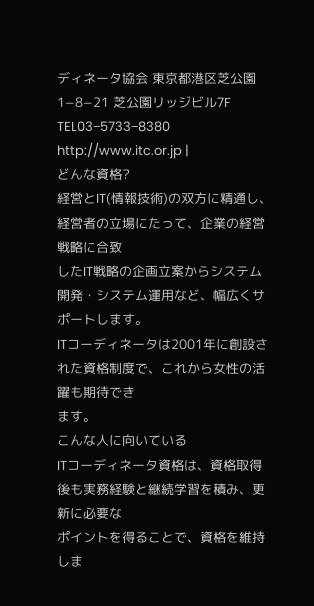ディネータ協会 東京都港区芝公園1−8−21 芝公園リッジビル7F TEL03−5733−8380 http://www.itc.or.jp |
どんな資格?
経営とIT(情報技術)の双方に精通し、経営者の立場にたって、企業の経営戦略に合致
したIT戦略の企画立案からシステム開発・システム運用など、幅広くサポートします。
ITコーディネータは2001年に創設された資格制度で、これから女性の活躍も期待でき
ます。
こんな人に向いている
ITコーディネータ資格は、資格取得後も実務経験と継続学習を積み、更新に必要な
ポイントを得ることで、資格を維持しま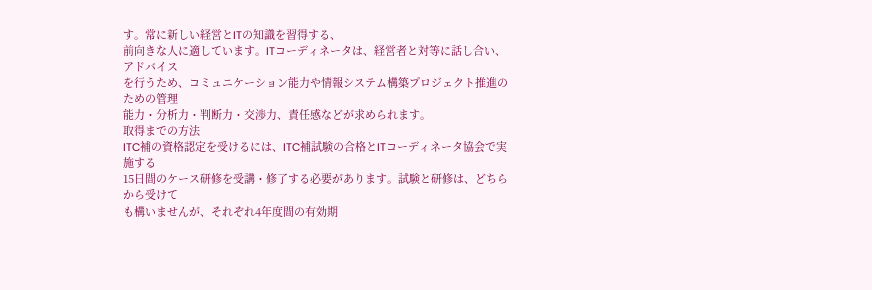す。常に新しい経営とITの知識を習得する、
前向きな人に適しています。ITコーディネータは、経営者と対等に話し合い、アドバイス
を行うため、コミュニケーション能力や情報システム構築プロジェクト推進のための管理
能力・分析力・判断力・交渉力、責任感などが求められます。
取得までの方法
ITC補の資格認定を受けるには、ITC補試験の合格とITコーディネータ協会で実施する
15日間のケース研修を受講・修了する必要があります。試験と研修は、どちらから受けて
も構いませんが、それぞれ4年度間の有効期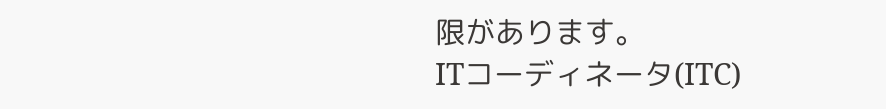限があります。
ITコーディネータ(ITC)